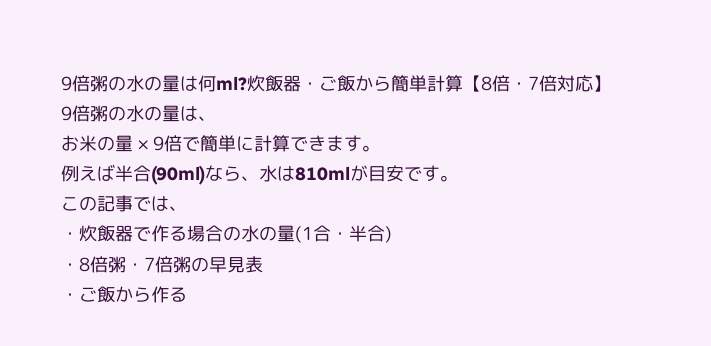9倍粥の水の量は何ml?炊飯器・ご飯から簡単計算【8倍・7倍対応】
9倍粥の水の量は、
お米の量 × 9倍で簡単に計算できます。
例えば半合(90ml)なら、水は810mlが目安です。
この記事では、
・炊飯器で作る場合の水の量(1合・半合)
・8倍粥・7倍粥の早見表
・ご飯から作る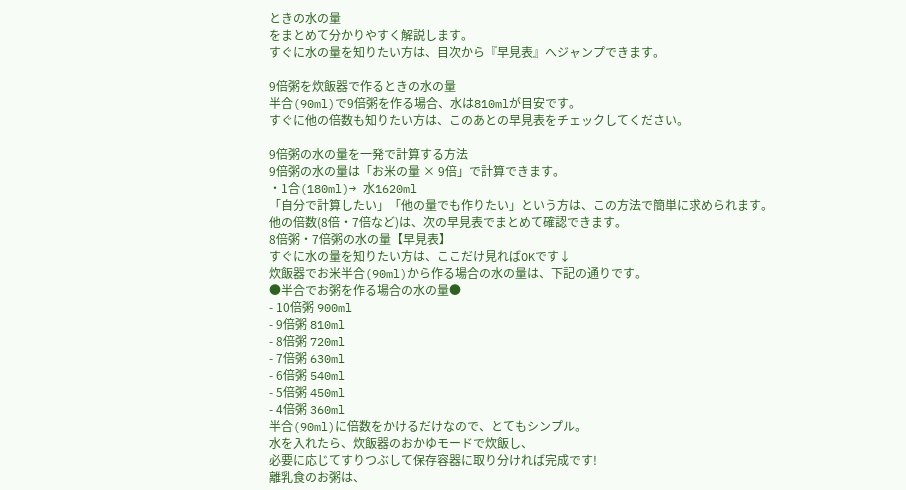ときの水の量
をまとめて分かりやすく解説します。
すぐに水の量を知りたい方は、目次から『早見表』へジャンプできます。

9倍粥を炊飯器で作るときの水の量
半合(90ml)で9倍粥を作る場合、水は810mlが目安です。
すぐに他の倍数も知りたい方は、このあとの早見表をチェックしてください。

9倍粥の水の量を一発で計算する方法
9倍粥の水の量は「お米の量 × 9倍」で計算できます。
・1合(180ml)→ 水1620ml
「自分で計算したい」「他の量でも作りたい」という方は、この方法で簡単に求められます。
他の倍数(8倍・7倍など)は、次の早見表でまとめて確認できます。
8倍粥・7倍粥の水の量【早見表】
すぐに水の量を知りたい方は、ここだけ見ればOKです↓
炊飯器でお米半合(90ml)から作る場合の水の量は、下記の通りです。
●半合でお粥を作る場合の水の量●
- 10倍粥 900ml
- 9倍粥 810ml
- 8倍粥 720ml
- 7倍粥 630ml
- 6倍粥 540ml
- 5倍粥 450ml
- 4倍粥 360ml
半合(90ml)に倍数をかけるだけなので、とてもシンプル。
水を入れたら、炊飯器のおかゆモードで炊飯し、
必要に応じてすりつぶして保存容器に取り分ければ完成です!
離乳食のお粥は、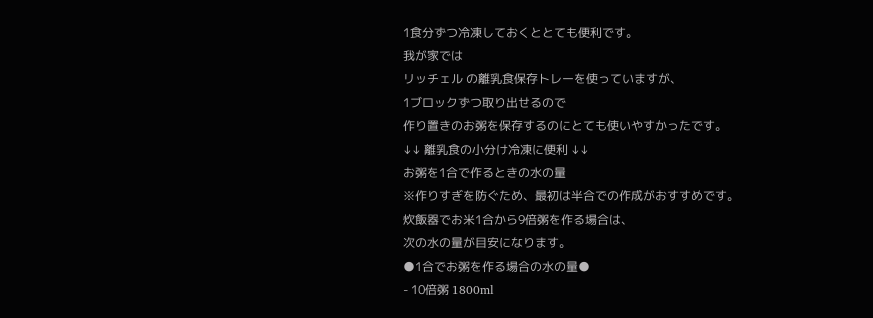1食分ずつ冷凍しておくととても便利です。
我が家では
リッチェル の離乳食保存トレーを使っていますが、
1ブロックずつ取り出せるので
作り置きのお粥を保存するのにとても使いやすかったです。
↓↓ 離乳食の小分け冷凍に便利 ↓↓
お粥を1合で作るときの水の量
※作りすぎを防ぐため、最初は半合での作成がおすすめです。
炊飯器でお米1合から9倍粥を作る場合は、
次の水の量が目安になります。
●1合でお粥を作る場合の水の量●
- 10倍粥 1800ml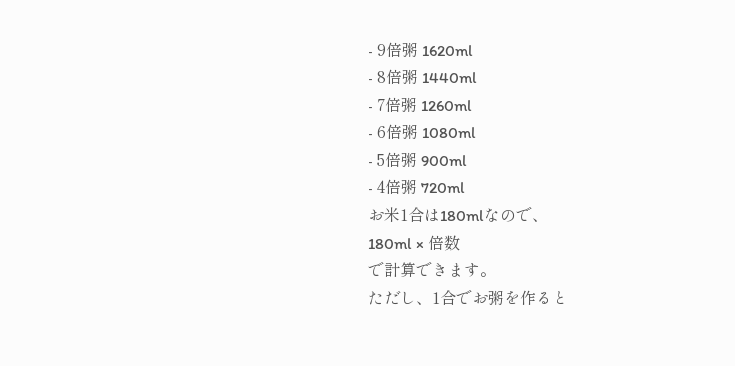- 9倍粥 1620ml
- 8倍粥 1440ml
- 7倍粥 1260ml
- 6倍粥 1080ml
- 5倍粥 900ml
- 4倍粥 720ml
お米1合は180mlなので、
180ml × 倍数
で計算できます。
ただし、1合でお粥を作ると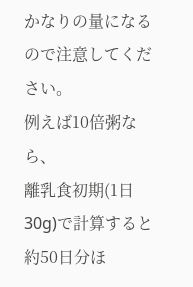かなりの量になるので注意してください。
例えば10倍粥なら、
離乳食初期(1日30g)で計算すると
約50日分ほ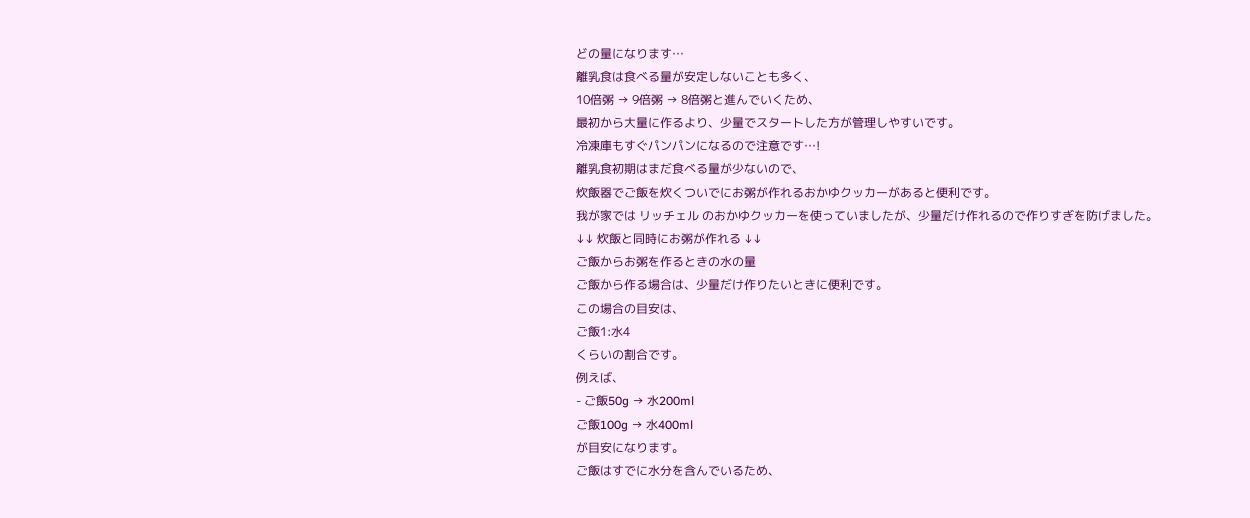どの量になります…
離乳食は食べる量が安定しないことも多く、
10倍粥 → 9倍粥 → 8倍粥と進んでいくため、
最初から大量に作るより、少量でスタートした方が管理しやすいです。
冷凍庫もすぐパンパンになるので注意です…!
離乳食初期はまだ食べる量が少ないので、
炊飯器でご飯を炊くついでにお粥が作れるおかゆクッカーがあると便利です。
我が家では リッチェル のおかゆクッカーを使っていましたが、少量だけ作れるので作りすぎを防げました。
↓↓ 炊飯と同時にお粥が作れる ↓↓
ご飯からお粥を作るときの水の量
ご飯から作る場合は、少量だけ作りたいときに便利です。
この場合の目安は、
ご飯1:水4
くらいの割合です。
例えば、
- ご飯50g → 水200ml
ご飯100g → 水400ml
が目安になります。
ご飯はすでに水分を含んでいるため、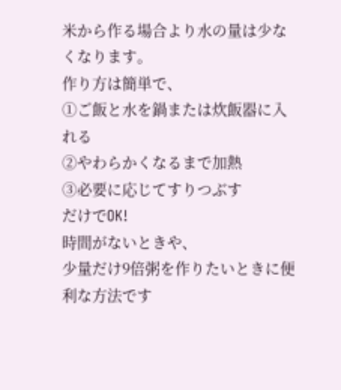米から作る場合より水の量は少なくなります。
作り方は簡単で、
①ご飯と水を鍋または炊飯器に入れる
②やわらかくなるまで加熱
③必要に応じてすりつぶす
だけでOK!
時間がないときや、
少量だけ9倍粥を作りたいときに便利な方法です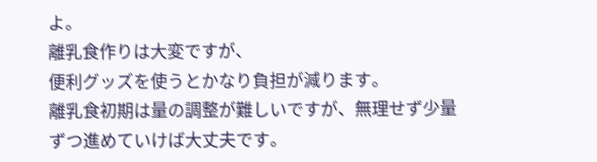よ。
離乳食作りは大変ですが、
便利グッズを使うとかなり負担が減ります。
離乳食初期は量の調整が難しいですが、無理せず少量ずつ進めていけば大丈夫です。